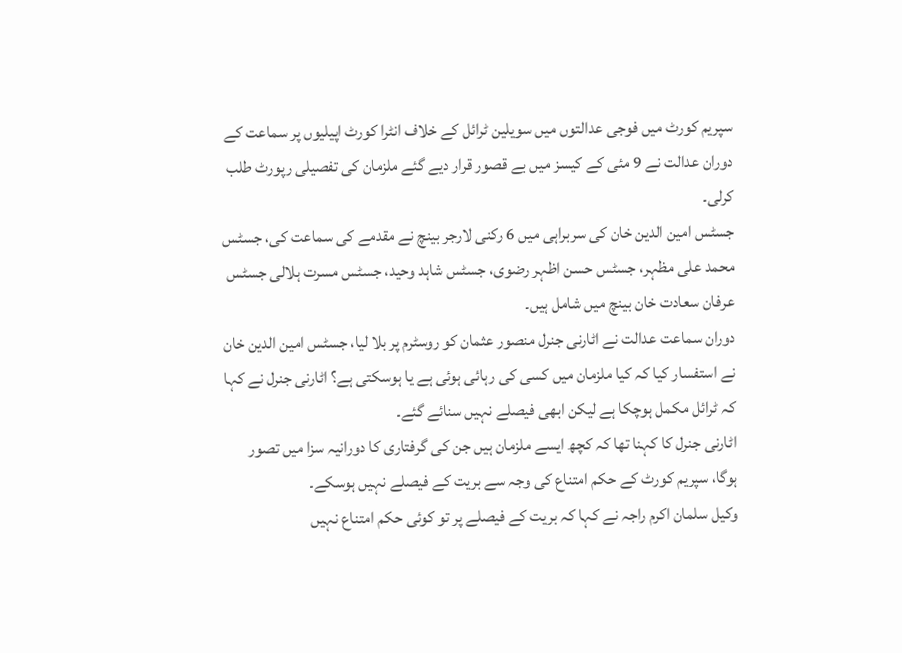سپریم کورٹ میں فوجی عدالتوں میں سویلین ٹرائل کے خلاف انٹرا کورٹ اپیلیوں پر سماعت کے دوران عدالت نے 9 مئی کے کیسز میں بے قصور قرار دیے گئے ملزمان کی تفصیلی رپورٹ طلب کرلی۔
جسٹس امین الدین خان کی سربراہی میں 6 رکنی لارجر بینچ نے مقدمے کی سماعت کی، جسٹس محمد علی مظہر، جسٹس حسن اظہر رضوی، جسٹس شاہد وحید، جسٹس مسرت ہلالی جسٹس عرفان سعادت خان بینچ میں شامل ہیں۔
دوران سماعت عدالت نے اٹارنی جنرل منصور عثمان کو روسٹرم پر بلا لیا، جسٹس امین الدین خان نے استفسار کیا کہ کیا ملزمان میں کسی کی رہائی ہوئی ہے یا ہوسکتی ہے؟ اٹارنی جنرل نے کہا کہ ٹرائل مکمل ہوچکا ہے لیکن ابھی فیصلے نہیں سنائے گئے۔
اٹارنی جنرل کا کہنا تھا کہ کچھ ایسے ملزمان ہیں جن کی گرفتاری کا دورانیہ سزا میں تصور ہوگا، سپریم کورٹ کے حکم امتناع کی وجہ سے بریت کے فیصلے نہیں ہوسکے۔
وکیل سلمان اکرم راجہ نے کہا کہ بریت کے فیصلے پر تو کوئی حکم امتناع نہیں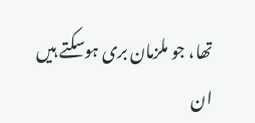تھا، جو ملزمان بری ہوسکتے ہیں ان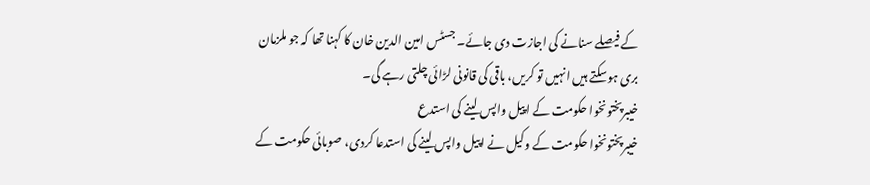کے فیصلے سنانے کی اجازت دی جائے۔ جسٹس امین الدین خان کا کہنا تھا کہ جو ملزمان بری ہوسکتے ہیں انہیں تو کریں، باقی کی قانونی لڑائی چلتی رہے گی۔
خیبرپختونخوا حکومت کے اپیل واپس لینے کی استدع
خیبرپختونخوا حکومت کے وکیل نے اپیل واپس لینے کی استدعا کردی، صوبائی حکومت کے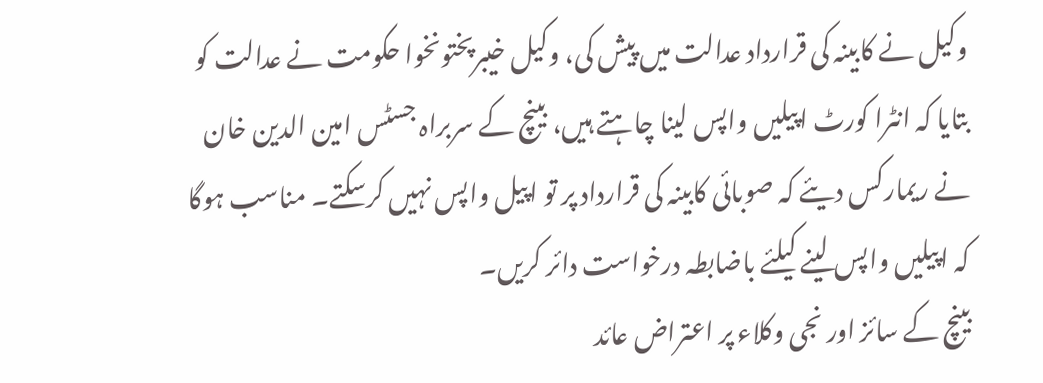وکیل نے کابینہ کی قرارداد عدالت میں پیش کی، وکیل خیبرپختونخوا حکومت نے عدالت کو بتایا کہ انٹرا کورٹ اپیلیں واپس لینا چاہتے ہیں، بینچ کے سربراہ جسٹس امین الدین خان نے ریمارکس دیئے کہ صوبائی کابینہ کی قرارداد پر تو اپیل واپس نہیں کرسکتے۔ مناسب ہوگا کہ اپیلیں واپس لینے کیلئے باضابطہ درخواست دائر کریں۔
بینچ کے سائز اور نجی وکلاء پر اعتراض عائد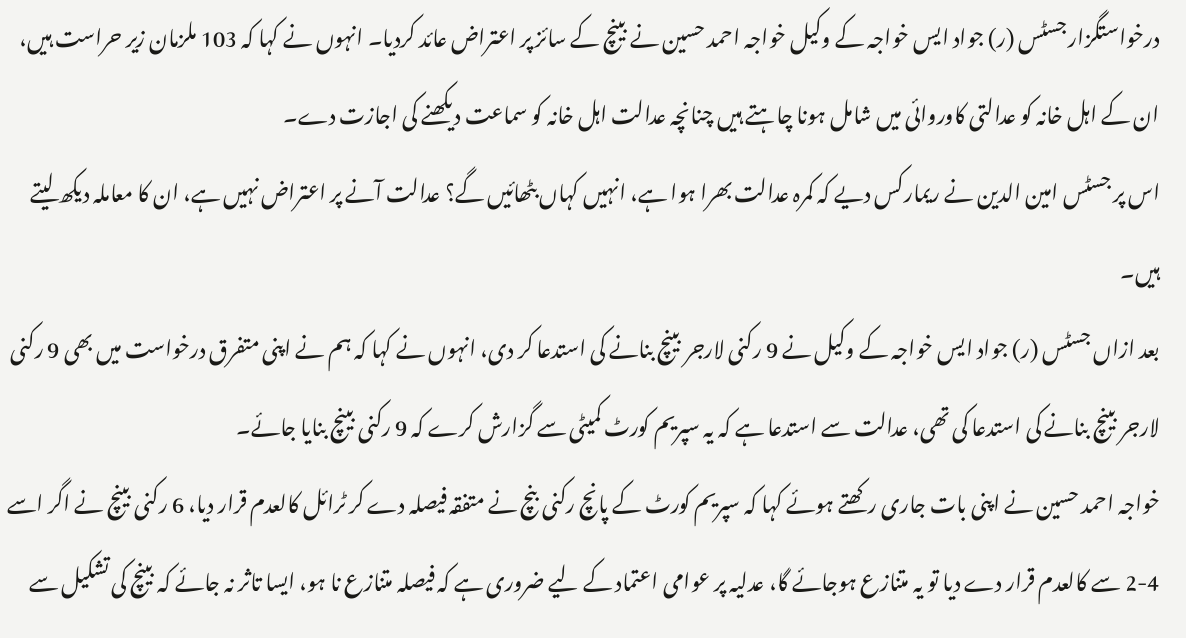درخواستگزار جسٹس (ر) جواد ایس خواجہ کے وکیل خواجہ احمد حسین نے بینچ کے سائز پر اعتراض عائد کردیا۔ انہوں نے کہا کہ 103 ملزمان زیر حراست ہیں، ان کے اہل خانہ کو عدالتی کاوروائی میں شامل ہونا چاہتے ہیں چنانچہ عدالت اہل خانہ کو سماعت دیکھنے کی اجازت دے۔
اس پر جسٹس امین الدین نے ریمارکس دیے کہ کمرہ عدالت بھرا ہوا ہے، انہیں کہاں بٹھائیں گے؟ عدالت آنے پر اعتراض نہیں ہے، ان کا معاملہ دیکھ لیتے ہیں۔
بعد ازاں جسٹس (ر) جواد ایس خواجہ کے وکیل نے 9 رکنی لارجر بینچ بنانے کی استدعا کر دی، انہوں نے کہا کہ ہم نے اپنی متفرق درخواست میں بھی 9 رکنی لارجر بینچ بنانے کی استدعا کی تھی، عدالت سے استدعا ہے کہ یہ سپریم کورٹ کمیٹی سے گزارش کرے کہ 9 رکنی بینچ بنایا جائے۔
خواجہ احمد حسین نے اپنی بات جاری رکھتے ہوئے کہا کہ سپریم کورٹ کے پانچ رکنی بنچ نے متفقہ فیصلہ دے کر ٹرائل کالعدم قرار دیا، 6 رکنی بینچ نے اگر اسے 4-2 سے کالعدم قرار دے دیا تو یہ متنازع ہوجائے گا، عدلیہ پر عوامی اعتماد کے لیے ضروری ہے کہ فیصلہ متنازع نا ہو، ایسا تاثر نہ جائے کہ بینچ کی تشکیل سے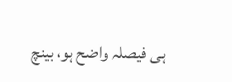ہی فیصلہ واضح ہو، بینچ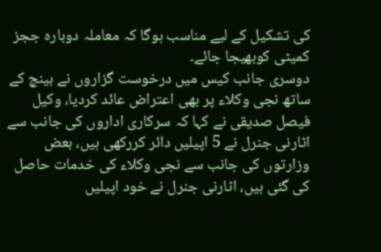کی تشکیل کے لیے مناسب ہوگا کہ معاملہ دوبارہ ججز کمیٹی کوبھیجا جائے۔
دوسری جانب کیس میں درخوست گزاروں نے بینچ کے ساتھ نجی وکلاء پر بھی اعتراض عائد کردیا، وکیل فیصل صدیقی نے کہا کہ سرکاری اداروں کی جانب سے اٹارنی جنرل نے 5 اپیلیں دائر کررکھی ہیں، بعض وزارتوں کی جانب سے نجی وکلاء کی خدمات حاصل کی گئی ہیں، اٹارنی جنرل نے خود اپیلیں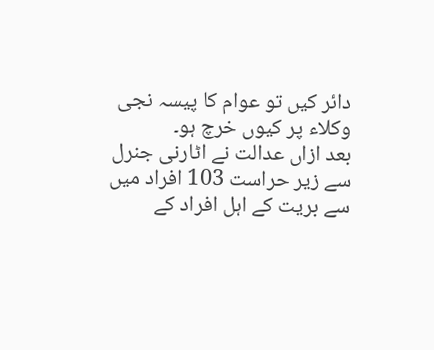دائر کیں تو عوام کا پیسہ نجی وکلاء پر کیوں خرچ ہو۔
بعد ازاں عدالت نے اٹارنی جنرل سے زیر حراست 103 افراد میں سے بریت کے اہل افراد کے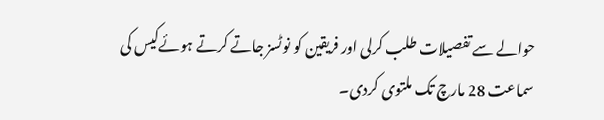حوالے سے تفصیلات طلب کرلی اور فریقین کو نوٹسز جاتے کرتے ہوئےکیس کی سماعت 28 مارچ تک ملتوی کردی۔